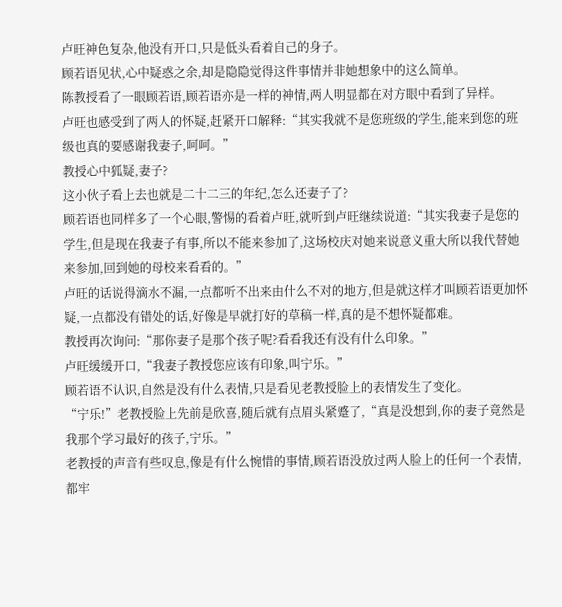卢旺神色复杂,他没有开口,只是低头看着自己的身子。
顾若语见状,心中疑惑之余,却是隐隐觉得这件事情并非她想象中的这么简单。
陈教授看了一眼顾若语,顾若语亦是一样的神情,两人明显都在对方眼中看到了异样。
卢旺也感受到了两人的怀疑,赶紧开口解释:“其实我就不是您班级的学生,能来到您的班级也真的要感谢我妻子,呵呵。”
教授心中狐疑,妻子?
这小伙子看上去也就是二十二三的年纪,怎么还妻子了?
顾若语也同样多了一个心眼,警惕的看着卢旺,就听到卢旺继续说道:“其实我妻子是您的学生,但是现在我妻子有事,所以不能来参加了,这场校庆对她来说意义重大所以我代替她来参加,回到她的母校来看看的。”
卢旺的话说得滴水不漏,一点都听不出来由什么不对的地方,但是就这样才叫顾若语更加怀疑,一点都没有错处的话,好像是早就打好的草稿一样,真的是不想怀疑都难。
教授再次询问:“那你妻子是那个孩子呢?看看我还有没有什么印象。”
卢旺缓缓开口,“我妻子教授您应该有印象,叫宁乐。”
顾若语不认识,自然是没有什么表情,只是看见老教授脸上的表情发生了变化。
“宁乐!”老教授脸上先前是欣喜,随后就有点眉头紧蹙了,“真是没想到,你的妻子竟然是我那个学习最好的孩子,宁乐。”
老教授的声音有些叹息,像是有什么惋惜的事情,顾若语没放过两人脸上的任何一个表情,都牢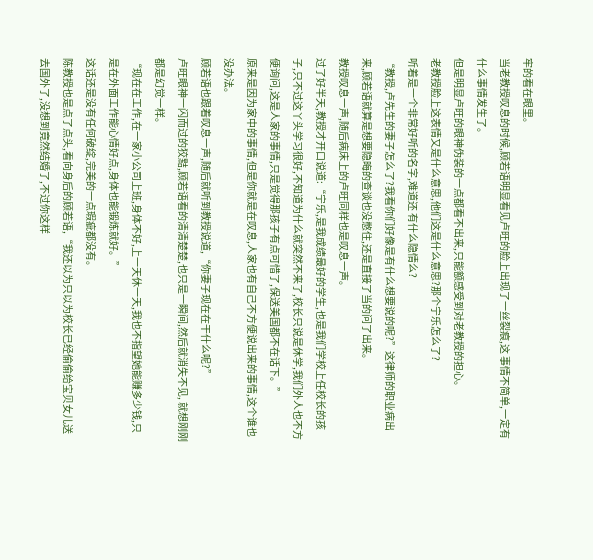牢的看在眼里。
当老教授叹息的时候,顾若语明显看见卢旺的脸上出现了一丝裂痕,这 事情不简单,一定有什么事情发生了。
但是明显卢旺的眼神伪装的一点都看不出来,只能额感受到对老教授的担心。
老教授脸上这表情又是什么意思,他们这是什么意思?那个宁乐怎么了?
听着是一个非常好听的名字,难道还 有什么隐情么?
“教授,卢先生的妻子怎么了?我看你们好像是有什么想要说的呢?”这律师的职业病出来,顾若语就算是想要隐晦的查谈也没憋住,还是直接了当的问了出来。
教授叹息一声,随后病床上的卢旺同样也是叹息一声。
过了好半天,教授才开口说道:“宁乐,是我成绩最好的学生,也是我们学校上任校长的孩子,只不过这丫头学习很好,不知道为什么就突然不来了,校长只说是休学,我们外人也不方便询问,这是人家的事情,只是觉得那孩子有点可惜了,保送美国都不在话下。”
原来是因为家中的事情,但是你就是在叹息,人家也有自己不方便说出来的事情,这个谁也没办法。
顾若语也跟着叹息一声,随后就听到教授说道,“你妻子现在在干什么呢?”
卢旺眼神一闪而过的狡黠,顾若语看的清清楚楚,也只是一瞬间,然后就消失不见, 就想刚刚都是幻觉一样。
“现在在工作,在一家小公司上班,身体不好,上一天休一天,我也不指望她能赚多少钱,只是在外面工作能心情好点,身体也能锻炼就好。”
这话还是没有任何破绽,完美的一点瑕疵都没有。
陈教授也是点了点头,看向身后的顾若语,“我还以为只以为校长已经偷偷给宝贝女儿送去国外了,没想到竟然结婚了,不过你这样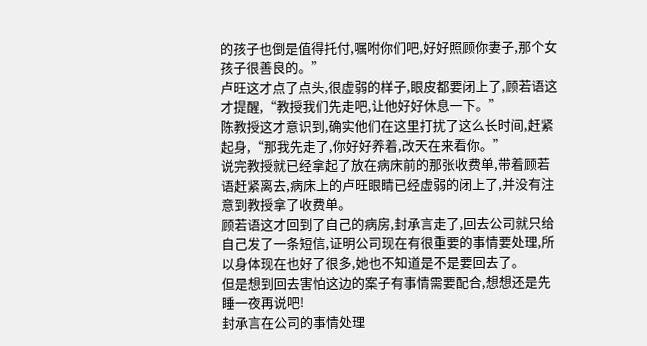的孩子也倒是值得托付,嘱咐你们吧,好好照顾你妻子,那个女孩子很善良的。”
卢旺这才点了点头,很虚弱的样子,眼皮都要闭上了,顾若语这才提醒,“教授我们先走吧,让他好好休息一下。”
陈教授这才意识到,确实他们在这里打扰了这么长时间,赶紧起身,“那我先走了,你好好养着,改天在来看你。”
说完教授就已经拿起了放在病床前的那张收费单,带着顾若语赶紧离去,病床上的卢旺眼睛已经虚弱的闭上了,并没有注意到教授拿了收费单。
顾若语这才回到了自己的病房,封承言走了,回去公司就只给自己发了一条短信,证明公司现在有很重要的事情要处理,所以身体现在也好了很多,她也不知道是不是要回去了。
但是想到回去害怕这边的案子有事情需要配合,想想还是先睡一夜再说吧!
封承言在公司的事情处理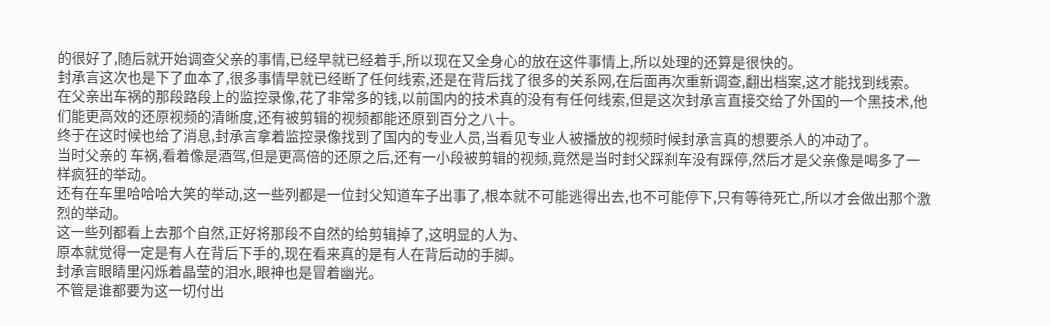的很好了,随后就开始调查父亲的事情,已经早就已经着手,所以现在又全身心的放在这件事情上,所以处理的还算是很快的。
封承言这次也是下了血本了,很多事情早就已经断了任何线索,还是在背后找了很多的关系网,在后面再次重新调查,翻出档案,这才能找到线索。
在父亲出车祸的那段路段上的监控录像,花了非常多的钱,以前国内的技术真的没有有任何线索,但是这次封承言直接交给了外国的一个黑技术,他们能更高效的还原视频的清晰度,还有被剪辑的视频都能还原到百分之八十。
终于在这时候也给了消息,封承言拿着监控录像找到了国内的专业人员,当看见专业人被播放的视频时候封承言真的想要杀人的冲动了。
当时父亲的 车祸,看着像是酒驾,但是更高倍的还原之后,还有一小段被剪辑的视频,竟然是当时封父踩刹车没有踩停,然后才是父亲像是喝多了一样疯狂的举动。
还有在车里哈哈哈大笑的举动,这一些列都是一位封父知道车子出事了,根本就不可能逃得出去,也不可能停下,只有等待死亡,所以才会做出那个激烈的举动。
这一些列都看上去那个自然,正好将那段不自然的给剪辑掉了,这明显的人为、
原本就觉得一定是有人在背后下手的,现在看来真的是有人在背后动的手脚。
封承言眼睛里闪烁着晶莹的泪水,眼神也是冒着幽光。
不管是谁都要为这一切付出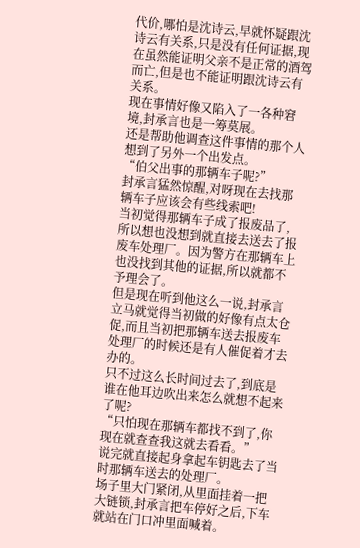代价,哪怕是沈诗云,早就怀疑跟沈诗云有关系,只是没有任何证据,现在虽然能证明父亲不是正常的酒驾而亡,但是也不能证明跟沈诗云有关系。
现在事情好像又陷入了一各种窘境,封承言也是一筹莫展。
还是帮助他调查这件事情的那个人想到了另外一个出发点。
“伯父出事的那辆车子呢?”
封承言猛然惊醒,对呀现在去找那辆车子应该会有些线索吧!
当初觉得那辆车子成了报废品了, 所以想也没想到就直接去送去了报废车处理厂。因为警方在那辆车上也没找到其他的证据,所以就都不予理会了。
但是现在听到他这么一说,封承言立马就觉得当初做的好像有点太仓促,而且当初把那辆车送去报废车处理厂的时候还是有人催促着才去办的。
只不过这么长时间过去了,到底是谁在他耳边吹出来怎么就想不起来了呢?
“只怕现在那辆车都找不到了,你现在就查查我这就去看看。”
说完就直接起身拿起车钥匙去了当时那辆车送去的处理厂。
场子里大门紧闭,从里面挂着一把大链锁,封承言把车停好之后,下车就站在门口冲里面喊着。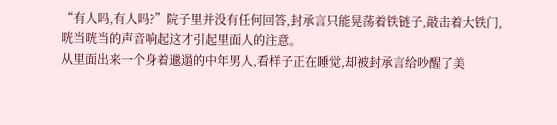“有人吗,有人吗?”院子里并没有任何回答,封承言只能晃荡着铁链子,敲击着大铁门,咣当咣当的声音响起这才引起里面人的注意。
从里面出来一个身着邋遢的中年男人,看样子正在睡觉,却被封承言给吵醒了美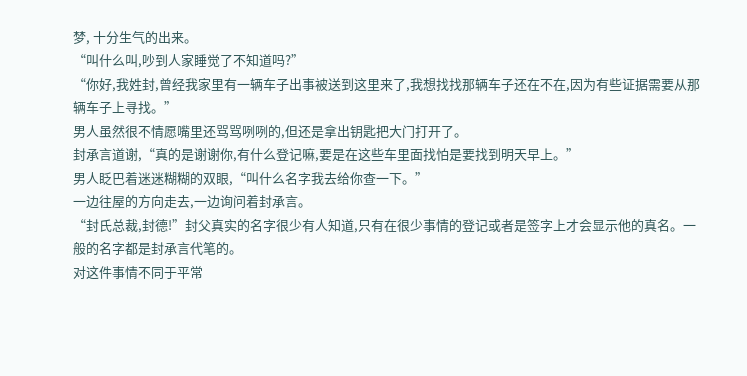梦, 十分生气的出来。
“叫什么叫,吵到人家睡觉了不知道吗?”
“你好,我姓封,曾经我家里有一辆车子出事被送到这里来了,我想找找那辆车子还在不在,因为有些证据需要从那辆车子上寻找。”
男人虽然很不情愿嘴里还骂骂咧咧的,但还是拿出钥匙把大门打开了。
封承言道谢,“真的是谢谢你,有什么登记嘛,要是在这些车里面找怕是要找到明天早上。”
男人眨巴着迷迷糊糊的双眼,“叫什么名字我去给你查一下。”
一边往屋的方向走去,一边询问着封承言。
“封氏总裁,封德!”封父真实的名字很少有人知道,只有在很少事情的登记或者是签字上才会显示他的真名。一般的名字都是封承言代笔的。
对这件事情不同于平常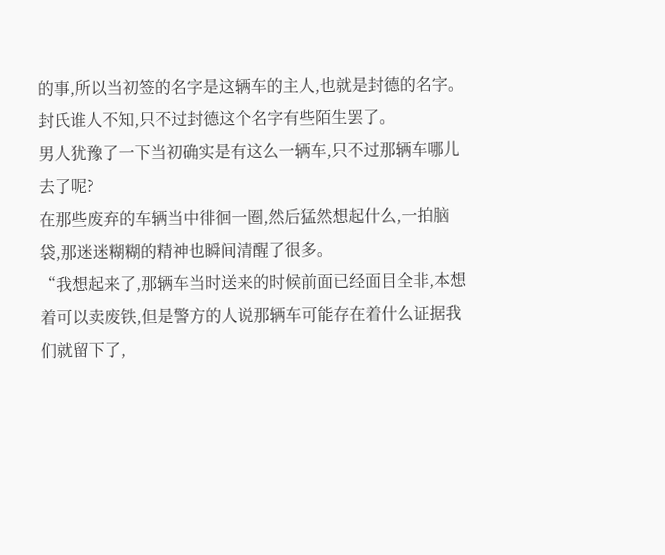的事,所以当初签的名字是这辆车的主人,也就是封德的名字。
封氏谁人不知,只不过封德这个名字有些陌生罢了。
男人犹豫了一下当初确实是有这么一辆车,只不过那辆车哪儿去了呢?
在那些废弃的车辆当中徘徊一圈,然后猛然想起什么,一拍脑袋,那迷迷糊糊的精神也瞬间清醒了很多。
“我想起来了,那辆车当时送来的时候前面已经面目全非,本想着可以卖废铁,但是警方的人说那辆车可能存在着什么证据我们就留下了,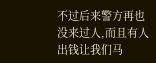不过后来警方再也没来过人,而且有人出钱让我们马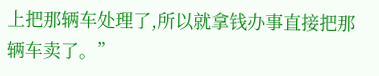上把那辆车处理了,所以就拿钱办事直接把那辆车卖了。”